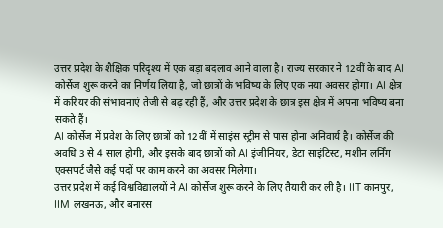उत्तर प्रदेश के शैक्षिक परिदृश्य में एक बड़ा बदलाव आने वाला है। राज्य सरकार ने 12वीं के बाद AI कोर्सेज शुरू करने का निर्णय लिया है, जो छात्रों के भविष्य के लिए एक नया अवसर होगा। AI क्षेत्र में करियर की संभावनाएं तेजी से बढ़ रही हैं, और उत्तर प्रदेश के छात्र इस क्षेत्र में अपना भविष्य बना सकते हैं।
AI कोर्सेज में प्रवेश के लिए छात्रों को 12वीं में साइंस स्ट्रीम से पास होना अनिवार्य है। कोर्सेज की अवधि 3 से 4 साल होगी, और इसके बाद छात्रों को AI इंजीनियर, डेटा साइंटिस्ट, मशीन लर्निंग एक्सपर्ट जैसे कई पदों पर काम करने का अवसर मिलेगा।
उत्तर प्रदेश में कई विश्वविद्यालयों ने AI कोर्सेज शुरू करने के लिए तैयारी कर ली है। IIT कानपुर, IIM लखनऊ, और बनारस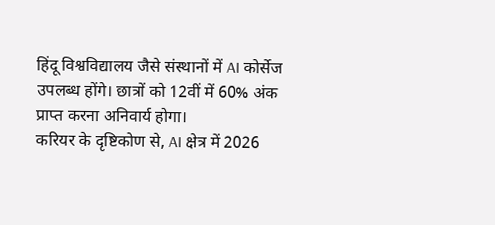हिंदू विश्वविद्यालय जैसे संस्थानों में AI कोर्सेज उपलब्ध होंगे। छात्रों को 12वीं में 60% अंक प्राप्त करना अनिवार्य होगा।
करियर के दृष्टिकोण से, AI क्षेत्र में 2026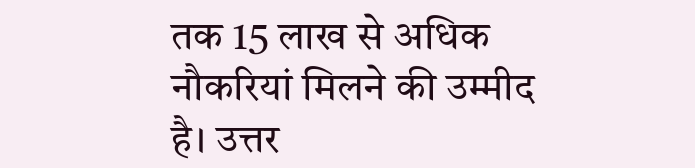तक 15 लाख से अधिक नौकरियां मिलने की उम्मीद है। उत्तर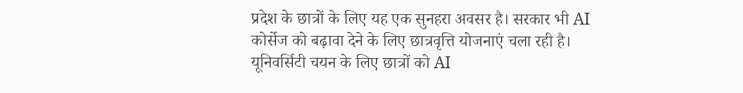प्रदेश के छात्रों के लिए यह एक सुनहरा अवसर है। सरकार भी AI कोर्सेज को बढ़ावा देने के लिए छात्रवृत्ति योजनाएं चला रही है।
यूनिवर्सिटी चयन के लिए छात्रों को AI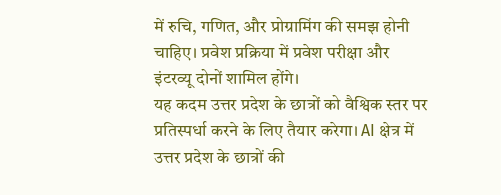में रुचि, गणित, और प्रोग्रामिंग की समझ होनी चाहिए। प्रवेश प्रक्रिया में प्रवेश परीक्षा और इंटरव्यू दोनों शामिल होंगे।
यह कदम उत्तर प्रदेश के छात्रों को वैश्विक स्तर पर प्रतिस्पर्धा करने के लिए तैयार करेगा। AI क्षेत्र में उत्तर प्रदेश के छात्रों की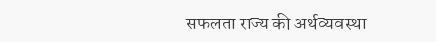सफलता राज्य की अर्थव्यवस्था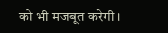को भी मजबूत करेगी।